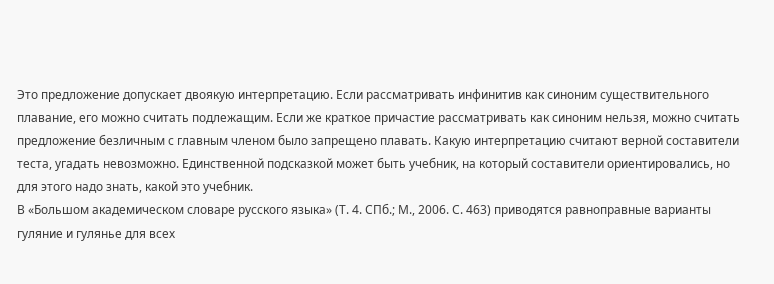Это предложение допускает двоякую интерпретацию. Если рассматривать инфинитив как синоним существительного плавание, его можно считать подлежащим. Если же краткое причастие рассматривать как синоним нельзя, можно считать предложение безличным с главным членом было запрещено плавать. Какую интерпретацию считают верной составители теста, угадать невозможно. Единственной подсказкой может быть учебник, на который составители ориентировались, но для этого надо знать, какой это учебник.
В «Большом академическом словаре русского языка» (Т. 4. СПб.; М., 2006. С. 463) приводятся равноправные варианты гуляние и гулянье для всех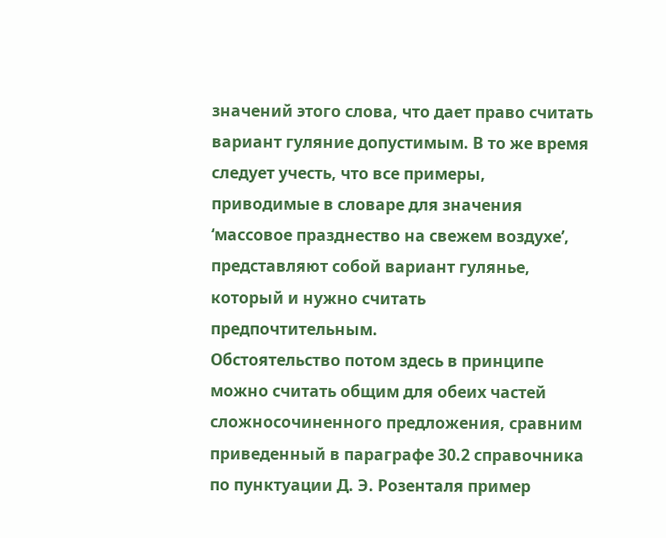значений этого слова, что дает право считать вариант гуляние допустимым. В то же время следует учесть, что все примеры, приводимые в словаре для значения ‘массовое празднество на свежем воздухе’, представляют собой вариант гулянье, который и нужно считать предпочтительным.
Обстоятельство потом здесь в принципе можно считать общим для обеих частей сложносочиненного предложения, сравним приведенный в параграфе 30.2 справочника по пунктуации Д. Э. Розенталя пример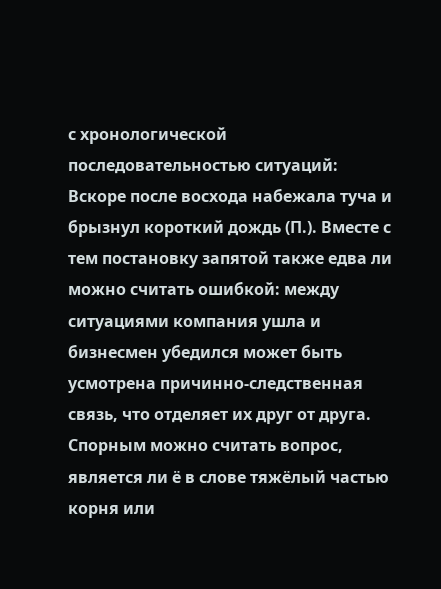с хронологической последовательностью ситуаций: Вскоре после восхода набежала туча и брызнул короткий дождь (П.). Вместе с тем постановку запятой также едва ли можно считать ошибкой: между ситуациями компания ушла и бизнесмен убедился может быть усмотрена причинно-следственная связь, что отделяет их друг от друга.
Спорным можно считать вопрос, является ли ё в слове тяжёлый частью корня или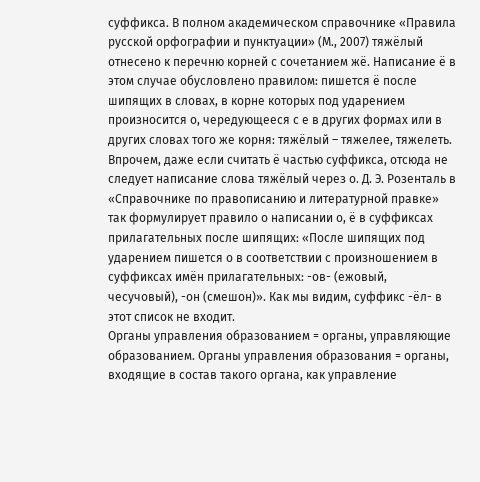суффикса. В полном академическом справочнике «Правила русской орфографии и пунктуации» (М., 2007) тяжёлый отнесено к перечню корней с сочетанием жё. Написание ё в этом случае обусловлено правилом: пишется ё после шипящих в словах, в корне которых под ударением произносится о, чередующееся с е в других формах или в других словах того же корня: тяжёлый – тяжелее, тяжелеть.
Впрочем, даже если считать ё частью суффикса, отсюда не следует написание слова тяжёлый через о. Д. Э. Розенталь в «Справочнике по правописанию и литературной правке» так формулирует правило о написании о, ё в суффиксах прилагательных после шипящих: «После шипящих под ударением пишется о в соответствии с произношением в суффиксах имён прилагательных: -ов- (ежовый, чесучовый), -он (смешон)». Как мы видим, суффикс -ёл- в этот список не входит.
Органы управления образованием = органы, управляющие образованием. Органы управления образования = органы, входящие в состав такого органа, как управление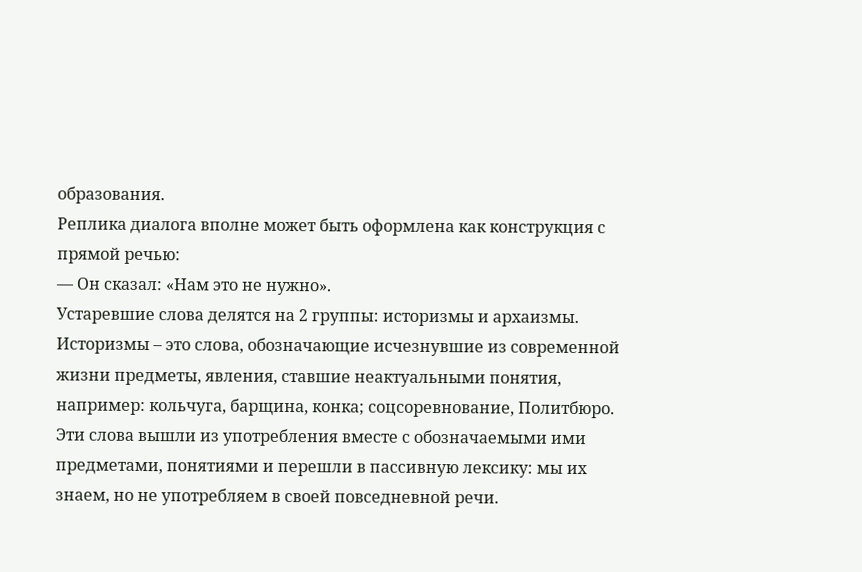образования.
Реплика диалога вполне может быть оформлена как конструкция с прямой речью:
— Он сказал: «Нам это не нужно».
Устаревшие слова делятся на 2 группы: историзмы и архаизмы.
Историзмы – это слова, обозначающие исчезнувшие из современной жизни предметы, явления, ставшие неактуальными понятия, например: кольчуга, барщина, конка; соцсоревнование, Политбюро. Эти слова вышли из употребления вместе с обозначаемыми ими предметами, понятиями и перешли в пассивную лексику: мы их знаем, но не употребляем в своей повседневной речи.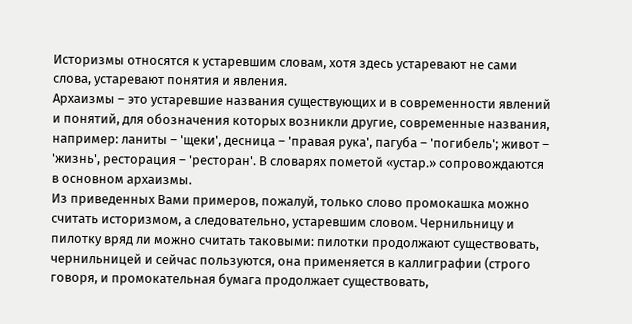Историзмы относятся к устаревшим словам, хотя здесь устаревают не сами слова, устаревают понятия и явления.
Архаизмы – это устаревшие названия существующих и в современности явлений и понятий, для обозначения которых возникли другие, современные названия, например: ланиты – 'щеки', десница – 'правая рука', пагуба – 'погибель'; живот – 'жизнь', ресторация – 'ресторан'. В словарях пометой «устар.» сопровождаются в основном архаизмы.
Из приведенных Вами примеров, пожалуй, только слово промокашка можно считать историзмом, а следовательно, устаревшим словом. Чернильницу и пилотку вряд ли можно считать таковыми: пилотки продолжают существовать, чернильницей и сейчас пользуются, она применяется в каллиграфии (строго говоря, и промокательная бумага продолжает существовать,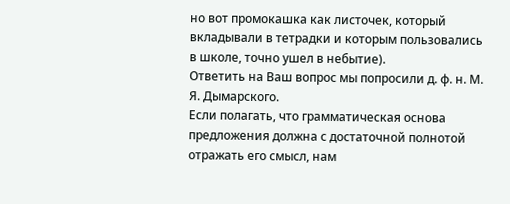но вот промокашка как листочек, который вкладывали в тетрадки и которым пользовались в школе, точно ушел в небытие).
Ответить на Ваш вопрос мы попросили д. ф. н. М. Я. Дымарского.
Если полагать, что грамматическая основа предложения должна с достаточной полнотой отражать его смысл, нам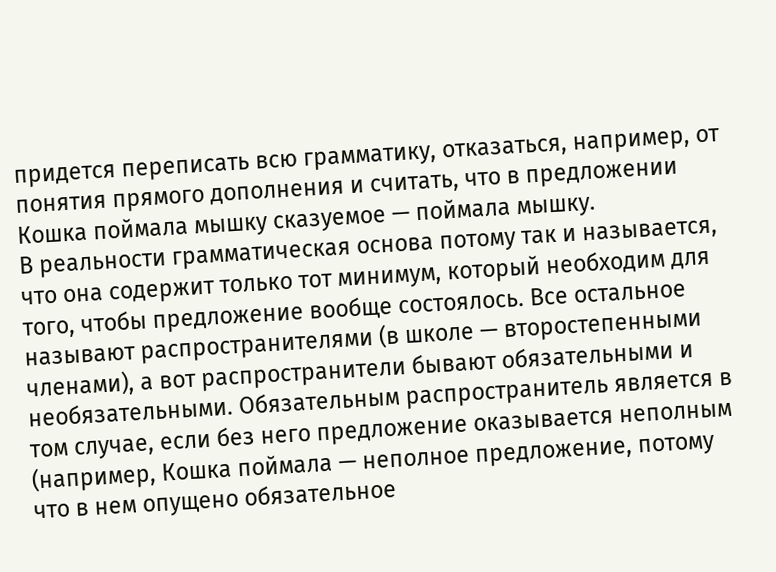придется переписать всю грамматику, отказаться, например, от понятия прямого дополнения и считать, что в предложении Кошка поймала мышку сказуемое — поймала мышку.
В реальности грамматическая основа потому так и называется, что она содержит только тот минимум, который необходим для того, чтобы предложение вообще состоялось. Все остальное называют распространителями (в школе — второстепенными членами), а вот распространители бывают обязательными и необязательными. Обязательным распространитель является в том случае, если без него предложение оказывается неполным (например, Кошка поймала — неполное предложение, потому что в нем опущено обязательное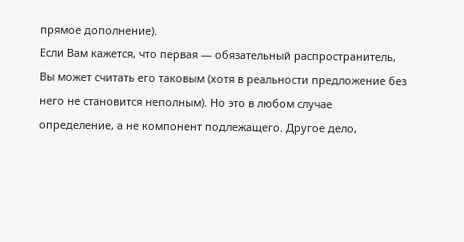прямое дополнение).
Если Вам кажется, что первая — обязательный распространитель, Вы может считать его таковым (хотя в реальности предложение без него не становится неполным). Но это в любом случае определение, а не компонент подлежащего. Другое дело,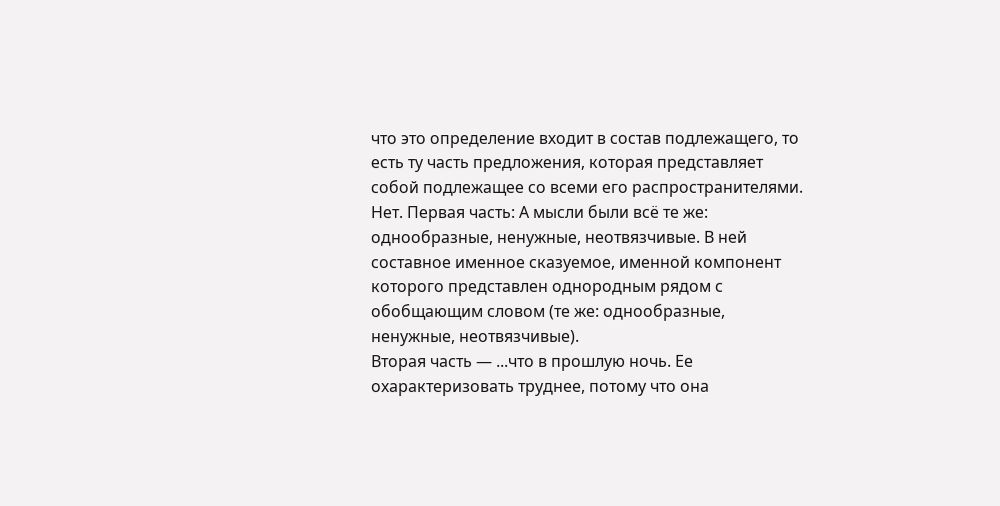что это определение входит в состав подлежащего, то есть ту часть предложения, которая представляет собой подлежащее со всеми его распространителями.
Нет. Первая часть: А мысли были всё те же: однообразные, ненужные, неотвязчивые. В ней составное именное сказуемое, именной компонент которого представлен однородным рядом с обобщающим словом (те же: однообразные, ненужные, неотвязчивые).
Вторая часть — ...что в прошлую ночь. Ее охарактеризовать труднее, потому что она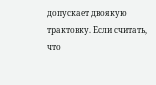допускает двоякую трактовку. Если считать, что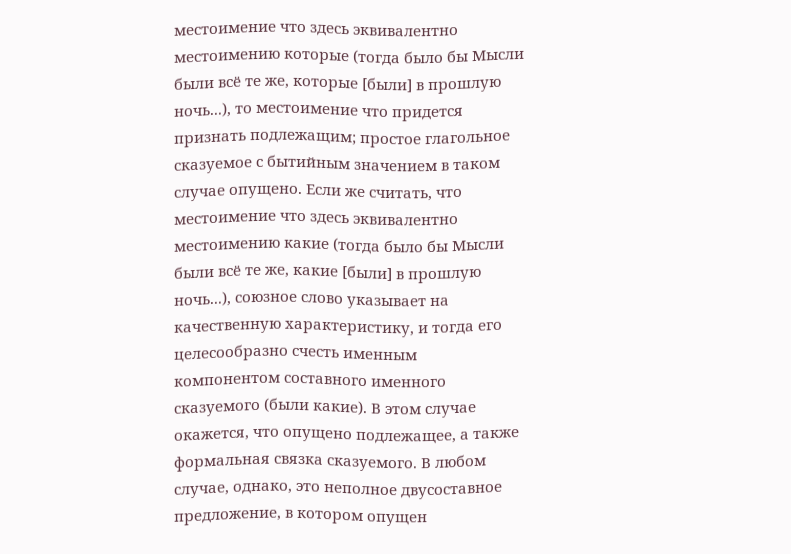местоимение что здесь эквивалентно местоимению которые (тогда было бы Мысли были всё те же, которые [были] в прошлую ночь...), то местоимение что придется признать подлежащим; простое глагольное сказуемое с бытийным значением в таком случае опущено. Если же считать, что местоимение что здесь эквивалентно местоимению какие (тогда было бы Мысли были всё те же, какие [были] в прошлую ночь...), союзное слово указывает на качественную характеристику, и тогда его целесообразно счесть именным компонентом составного именного сказуемого (были какие). В этом случае окажется, что опущено подлежащее, а также формальная связка сказуемого. В любом случае, однако, это неполное двусоставное предложение, в котором опущен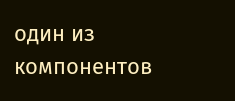один из компонентов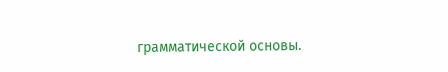грамматической основы.